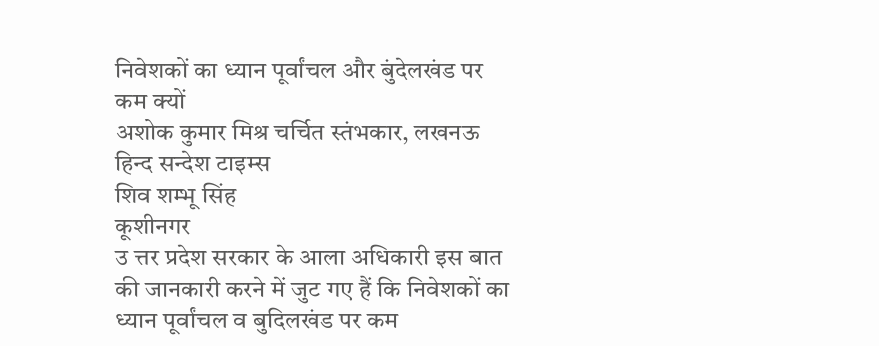निवेशकों का ध्यान पूर्वांचल और बुंदेलखंड पर कम क्यों
अशोक कुमार मिश्र चर्चित स्तंभकार, लखनऊ
हिन्द सन्देश टाइम्स
शिव शम्भू सिंह
कूशीनगर
उ त्तर प्रदेश सरकार के आला अधिकारी इस बात की जानकारी करने में जुट गए हैं कि निवेशकों का ध्यान पूर्वांचल व बुदिलखंड पर कम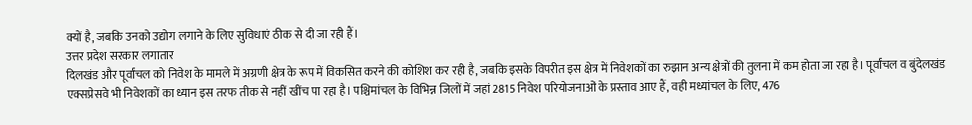क्यों है, जबकि उनको उद्योग लगाने के लिए सुविधाएं ठीक से दी जा रही हैं।
उत्तर प्रदेश सरकार लगातार
दिलखंड और पूर्वांचल को निवेश के मामले में अग्रणी क्षेत्र के रूप में विकसित करने की कोशिश कर रही है, जबकि इसके विपरीत इस क्षेत्र में निवेशकों का रुझान अन्य क्षेत्रों की तुलना में कम होता जा रहा है। पूर्वांचल व बुंदेलखंड एक्सप्रेसवे भी निवेशकों का ध्यान इस तरफ तीक से नहीं खींच पा रहा है। पश्चिमांचल के विभिन्न जिलों में जहां 2815 निवेश परियोजनाओं के प्रस्ताव आए हैं, वही मध्यांचल के लिए, 476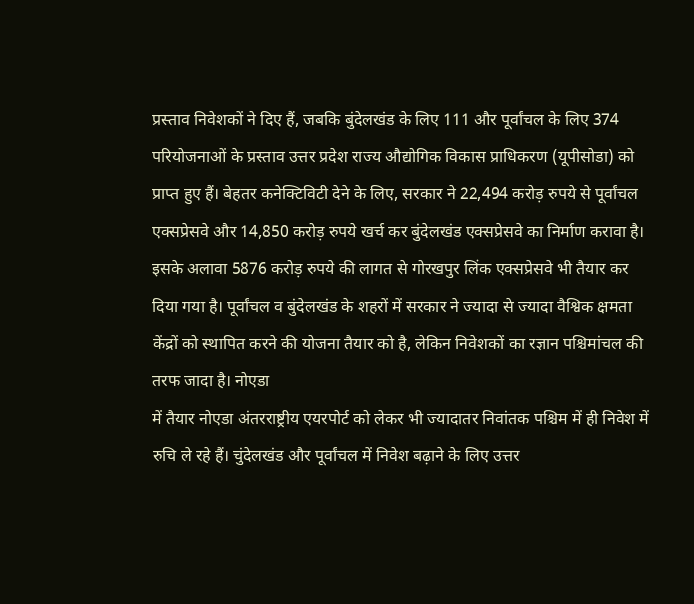प्रस्ताव निवेशकों ने दिए हैं, जबकि बुंदेलखंड के लिए 111 और पूर्वांचल के लिए 374 परियोजनाओं के प्रस्ताव उत्तर प्रदेश राज्य औद्योगिक विकास प्राधिकरण (यूपीसोडा) को प्राप्त हुए हैं। बेहतर कनेक्टिविटी देने के लिए, सरकार ने 22,494 करोड़ रुपये से पूर्वांचल एक्सप्रेसवे और 14,850 करोड़ रुपये खर्च कर बुंदेलखंड एक्सप्रेसवे का निर्माण करावा है। इसके अलावा 5876 करोड़ रुपये की लागत से गोरखपुर लिंक एक्सप्रेसवे भी तैयार कर दिया गया है। पूर्वांचल व बुंदेलखंड के शहरों में सरकार ने ज्यादा से ज्यादा वैश्विक क्षमता केंद्रों को स्थापित करने की योजना तैयार को है, लेकिन निवेशकों का रज्ञान पश्चिमांचल की तरफ जादा है। नोएडा
में तैयार नोएडा अंतरराष्ट्रीय एयरपोर्ट को लेकर भी ज्यादातर निवांतक पश्चिम में ही निवेश में रुचि ले रहे हैं। चुंदेलखंड और पूर्वांचल में निवेश बढ़ाने के लिए उत्तर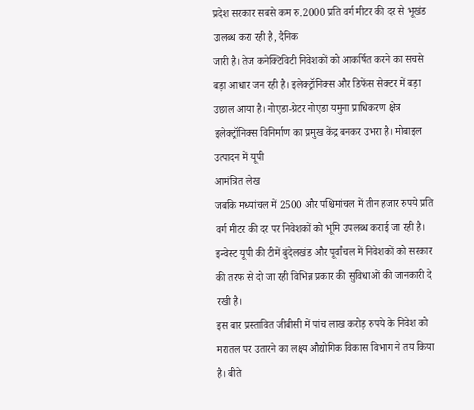प्रदेश सरकार सबसे कम रु.2000 प्रति वर्ग मीटर की दर से भूखंड उालब्ध करा रही है, दैनिक
जारी है। तेज कनेक्टिविटी निवेशकों को आकर्षित करने का सचसे बड़ा आधार जन रही है। इलेक्ट्रॉनिक्स और डिफेंस सेक्टर में बड़ा उछाल आया है। नोएडा-ग्रेटर नोएडा यमुना प्राधिकरण क्षेत्र इलेक्ट्रॉनिक्स विनिर्माण का प्रमुख केंद्र बनकर उभरा है। मोबाइल उत्पादन में यूपी
आमंत्रित लेख
जबकि मध्यांचल में 2500 और पश्चिमांचल में तीन हजार रुपये प्रति वर्ग मीटर की दर पर निवेशकों को भूमि उपलब्ध कराई जा रही है। इन्वेस्ट यूपी की टीमें बुंदेलखंड और पूर्वांचल में निवेशकों को सरकार की तरफ से दो जा रही विभिन्न प्रकार की सुविधाओं की जानकारी दे रखी है।
इस बार प्रस्तावित जीबीसी में पांच लाख करोड़ रुपये के निवेश को मरातल पर उतारने का लक्ष्य औद्योगिक विकास विभाग ने तय किया है। बीते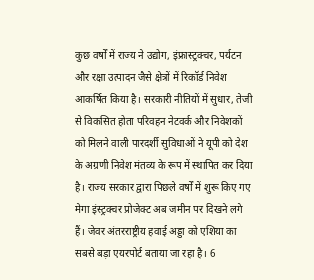कुछ वर्षों में राज्य ने उद्योग, इंफ्रास्ट्रक्चर, पर्यटन और रक्षा उत्पादन जैसे क्षेत्रों में रिकॉर्ड निवेश आकर्षित किया है। सरकारी नीतियों में सुधार, तेजी से विकसित होता परिवहन नेटवर्क और निवेशकों को मिलने वाली पारदर्शी सुविधाओं ने यूपी को देश के अग्रणी निवेश मंतव्य के रूप में स्थापित कर दिया है। राज्य सरकार द्वारा पिछले वर्षों में शुरू किए गए मेगा इंस्ट्रक्चर प्रोजेक्ट अब जमीन पर दिखने लगे हैं। जेवर अंतरराष्ट्रीय हवाई अड्डा को एशिया का सबसे बड़ा एयरपोर्ट बताया जा रहा है। 6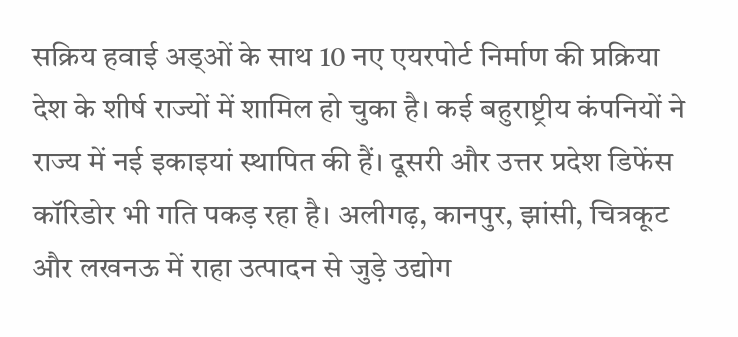सक्रिय हवाई अड्ओं के साथ 10 नए एयरपोर्ट निर्माण की प्रक्रिया
देश के शीर्ष राज्यों में शामिल हो चुका है। कई बहुराष्ट्रीय कंपनियों ने राज्य में नई इकाइयां स्थापित की हैं। दूसरी और उत्तर प्रदेश डिफेंस कॉरिडोर भी गति पकड़ रहा है। अलीगढ़, कानपुर, झांसी, चित्रकूट और लखनऊ में राहा उत्पादन से जुड़े उद्योग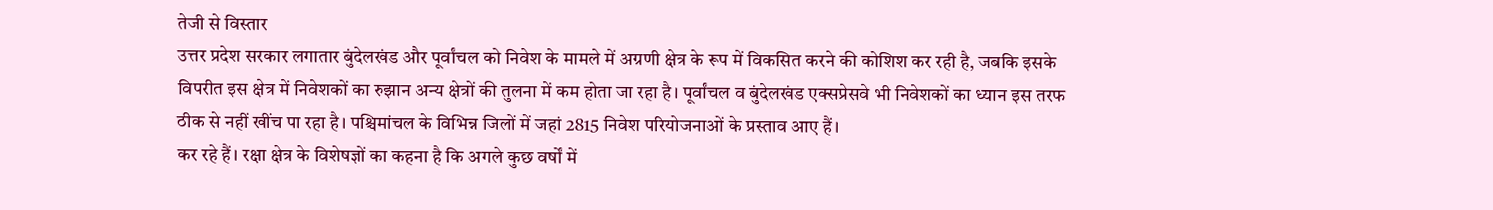तेजी से विस्तार
उत्तर प्रदेश सरकार लगातार बुंदेलखंड और पूर्वांचल को निवेश के मामले में अग्रणी क्षेत्र के रूप में विकसित करने की कोशिश कर रही है, जबकि इसके विपरीत इस क्षेत्र में निवेशकों का रुझान अन्य क्षेत्रों की तुलना में कम होता जा रहा है। पूर्वांचल व बुंदेलखंड एक्सप्रेसवे भी निवेशकों का ध्यान इस तरफ ठीक से नहीं खींच पा रहा है। पश्चिमांचल के विभिन्न जिलों में जहां 2815 निवेश परियोजनाओं के प्रस्ताव आए हैं।
कर रहे हैं। रक्षा क्षेत्र के विशेषज्ञों का कहना है कि अगले कुछ वर्षों में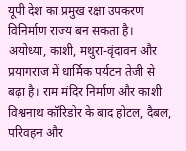यूपी देश का प्रमुख रक्षा उपकरण विनिर्माण राज्य बन सकता है। अयोध्या, काशी, मथुरा-वृंदावन और प्रयागराज में धार्मिक पर्यटन तेजी से बढ़ा है। राम मंदिर निर्माण और काशी विश्वनाथ कॉरिडोर के बाद होटल, दैबल, परिवहन और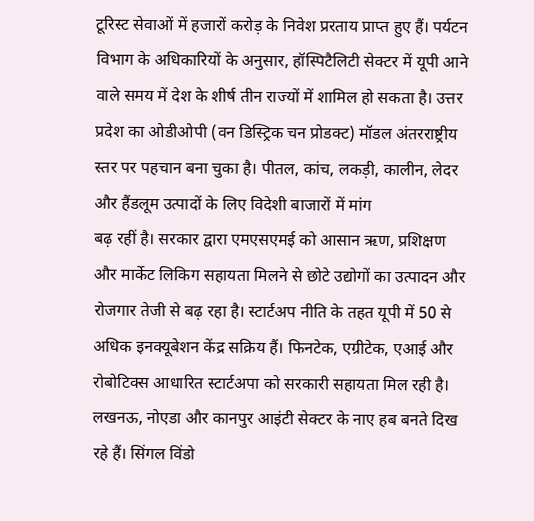टूरिस्ट सेवाओं में हजारों करोड़ के निवेश प्ररताय प्राप्त हुए हैं। पर्यटन विभाग के अधिकारियों के अनुसार, हॉस्पिटैलिटी सेक्टर में यूपी आने वाले समय में देश के शीर्ष तीन राज्यों में शामिल हो सकता है। उत्तर प्रदेश का ओडीओपी (वन डिस्ट्रिक चन प्रोडक्ट) मॉडल अंतरराष्ट्रीय स्तर पर पहचान बना चुका है। पीतल, कांच, लकड़ी, कालीन, लेदर और हैंडलूम उत्पादों के लिए विदेशी बाजारों में मांग
बढ़ रहीं है। सरकार द्वारा एमएसएमई को आसान ऋण, प्रशिक्षण और मार्केट लिकिग सहायता मिलने से छोटे उद्योगों का उत्पादन और रोजगार तेजी से बढ़ रहा है। स्टार्टअप नीति के तहत यूपी में 50 से अधिक इनक्यूबेशन केंद्र सक्रिय हैं। फिनटेक, एग्रीटेक, एआई और रोबोटिक्स आधारित स्टार्टअपा को सरकारी सहायता मिल रही है। लखनऊ, नोएडा और कानपुर आइंटी सेक्टर के नाए हब बनते दिख रहे हैं। सिंगल विंडो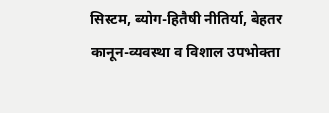सिस्टम, ब्योग-हितैषी नीतिर्या, बेहतर कानून-व्यवस्था व विशाल उपभोक्ता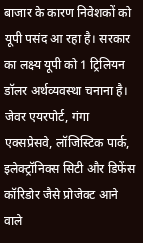बाजार के कारण निवेशकों को यूपी पसंद आ रहा है। सरकार का लक्ष्य यूपी को 1 ट्रिलियन डॉलर अर्थव्यवस्था चनाना है। जेवर एयरपोर्ट, गंगा एक्सप्रेसवे, लॉजिस्टिक पार्क, इलेक्ट्रॉनिक्स सिटी और डिफेंस कॉरिडोर जैसे प्रोजेक्ट आने वाले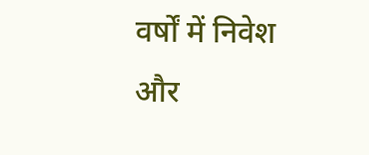वर्षों में निवेश और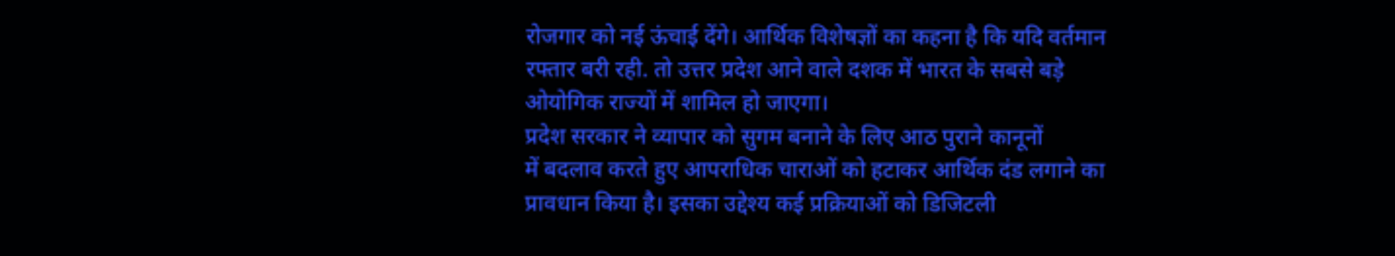रोजगार को नई ऊंचाई देंगे। आर्थिक विशेषज्ञों का कहना है कि यदि वर्तमान रफ्तार बरी रही. तो उत्तर प्रदेश आने वाले दशक में भारत के सबसे बड़े ओयोगिक राज्यों में शामिल हो जाएगा।
प्रदेश सरकार ने व्यापार को सुगम बनाने के लिए आठ पुराने कानूनों
में बदलाव करते हुए आपराधिक चाराओं को हटाकर आर्थिक दंड लगाने का प्रावधान किया है। इसका उद्देश्य कई प्रक्रियाओं को डिजिटली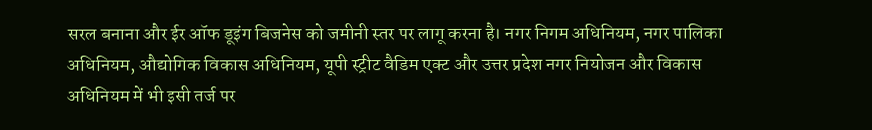सरल बनाना और ईर ऑफ डूइंग बिजनेस को जमीनी स्तर पर लागू करना है। नगर निगम अधिनियम, नगर पालिका अधिनियम, औद्योगिक विकास अधिनियम, यूपी स्ट्रीट वैडिम एक्ट और उत्तर प्रदेश नगर नियोजन और विकास अधिनियम में भी इसी तर्ज पर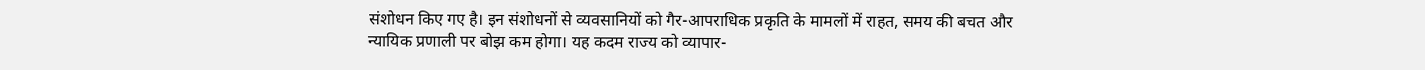संशोधन किए गए है। इन संशोधनों से व्यवसानियों को गैर-आपराधिक प्रकृति के मामलों में राहत, समय की बचत और न्यायिक प्रणाली पर बोझ कम होगा। यह कदम राज्य को व्यापार-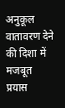अनुकूल वातावरण देने की दिशा में मजबूत प्रयास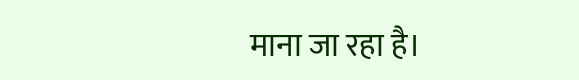माना जा रहा है।